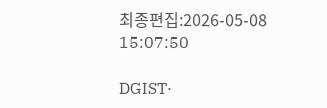최종편집:2026-05-08 15:07:50

DGIST·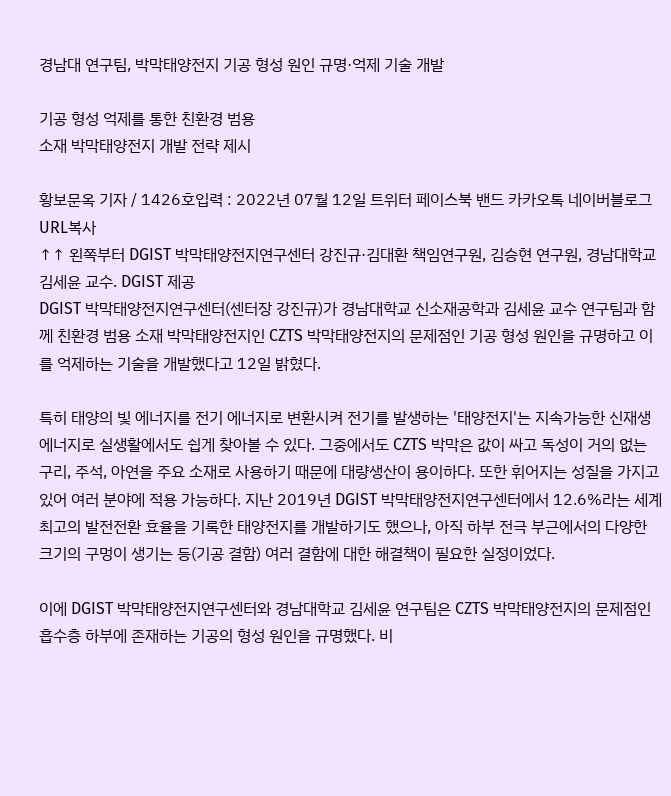경남대 연구팀, 박막태양전지 기공 형성 원인 규명·억제 기술 개발

기공 형성 억제를 통한 친환경 범용
소재 박막태양전지 개발 전략 제시

황보문옥 기자 / 1426호입력 : 2022년 07월 12일 트위터 페이스북 밴드 카카오톡 네이버블로그 URL복사
↑↑ 왼쪽부터 DGIST 박막태양전지연구센터 강진규·김대환 책임연구원, 김승현 연구원, 경남대학교 김세윤 교수. DGIST 제공
DGIST 박막태양전지연구센터(센터장 강진규)가 경남대학교 신소재공학과 김세윤 교수 연구팀과 함께 친환경 범용 소재 박막태양전지인 CZTS 박막태양전지의 문제점인 기공 형성 원인을 규명하고 이를 억제하는 기술을 개발했다고 12일 밝혔다.

특히 태양의 빛 에너지를 전기 에너지로 변환시켜 전기를 발생하는 '태양전지'는 지속가능한 신재생 에너지로 실생활에서도 쉽게 찾아볼 수 있다. 그중에서도 CZTS 박막은 값이 싸고 독성이 거의 없는 구리, 주석, 아연을 주요 소재로 사용하기 때문에 대량생산이 용이하다. 또한 휘어지는 성질을 가지고 있어 여러 분야에 적용 가능하다. 지난 2019년 DGIST 박막태양전지연구센터에서 12.6%라는 세계 최고의 발전전환 효율을 기록한 태양전지를 개발하기도 했으나, 아직 하부 전극 부근에서의 다양한 크기의 구멍이 생기는 등(기공 결함) 여러 결함에 대한 해결책이 필요한 실정이었다.

이에 DGIST 박막태양전지연구센터와 경남대학교 김세윤 연구팀은 CZTS 박막태양전지의 문제점인 흡수층 하부에 존재하는 기공의 형성 원인을 규명했다. 비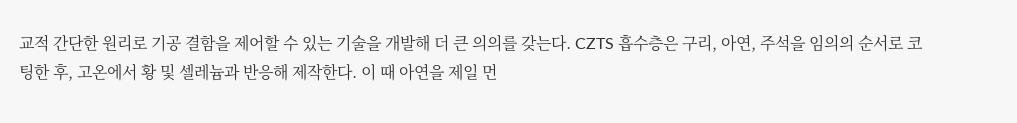교적 간단한 원리로 기공 결함을 제어할 수 있는 기술을 개발해 더 큰 의의를 갖는다. CZTS 흡수층은 구리, 아연, 주석을 임의의 순서로 코팅한 후, 고온에서 황 및 셀레늄과 반응해 제작한다. 이 때 아연을 제일 먼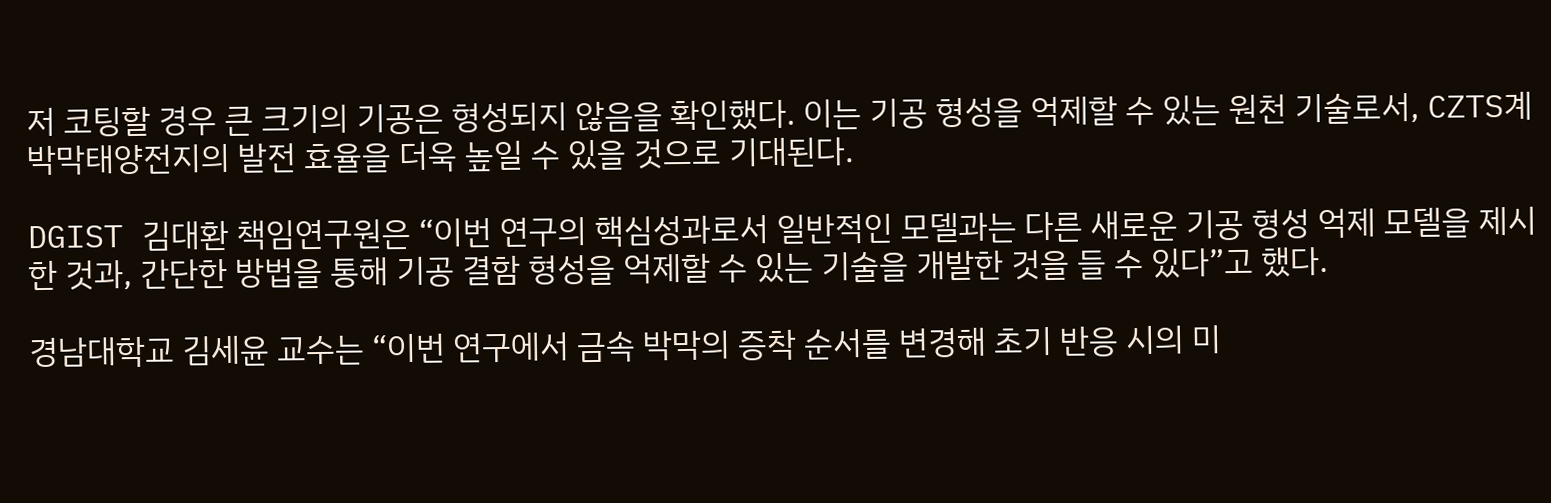저 코팅할 경우 큰 크기의 기공은 형성되지 않음을 확인했다. 이는 기공 형성을 억제할 수 있는 원천 기술로서, CZTS계 박막태양전지의 발전 효율을 더욱 높일 수 있을 것으로 기대된다.

DGIST 김대환 책임연구원은 “이번 연구의 핵심성과로서 일반적인 모델과는 다른 새로운 기공 형성 억제 모델을 제시한 것과, 간단한 방법을 통해 기공 결함 형성을 억제할 수 있는 기술을 개발한 것을 들 수 있다”고 했다.

경남대학교 김세윤 교수는 “이번 연구에서 금속 박막의 증착 순서를 변경해 초기 반응 시의 미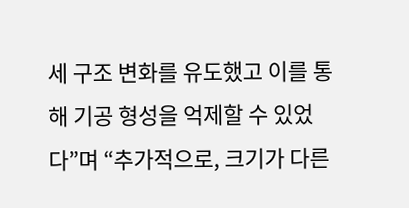세 구조 변화를 유도했고 이를 통해 기공 형성을 억제할 수 있었다”며 “추가적으로, 크기가 다른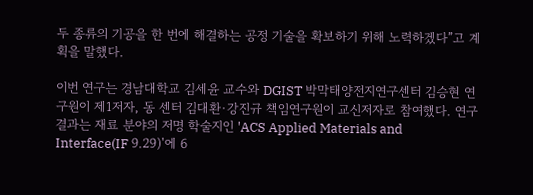두 종류의 기공을 한 번에 해결하는 공정 기술을 확보하기 위해 노력하겠다”고 계획을 말했다.

이번 연구는 경남대학교 김세윤 교수와 DGIST 박막태양전지연구센터 김승현 연구원이 제1저자, 동 센터 김대환·강진규 책임연구원이 교신저자로 참여했다. 연구결과는 재료 분야의 저명 학술지인 'ACS Applied Materials and Interface(IF 9.29)'에 6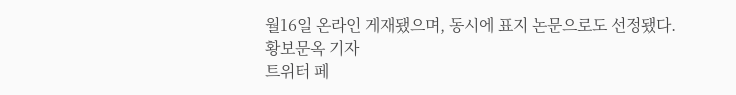월16일 온라인 게재됐으며, 동시에 표지 논문으로도 선정됐다.
황보문옥 기자
트위터 페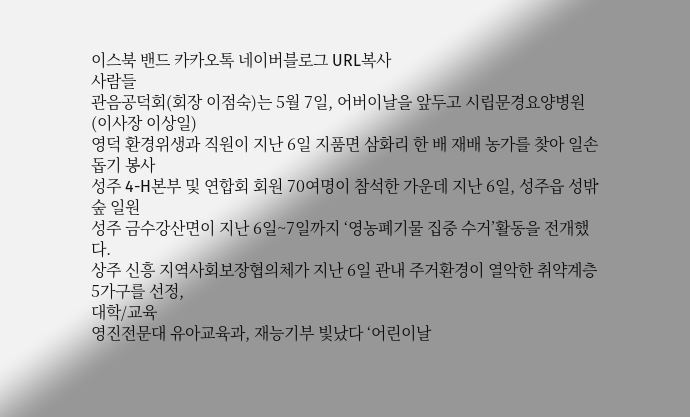이스북 밴드 카카오톡 네이버블로그 URL복사
사람들
관음공덕회(회장 이점숙)는 5월 7일, 어버이날을 앞두고 시립문경요양병원(이사장 이상일)
영덕 환경위생과 직원이 지난 6일 지품면 삼화리 한 배 재배 농가를 찾아 일손 돕기 봉사
성주 4-H본부 및 연합회 회원 70여명이 참석한 가운데 지난 6일, 성주읍 성밖숲 일원
성주 금수강산면이 지난 6일~7일까지 ‘영농폐기물 집중 수거’활동을 전개했다.
상주 신흥 지역사회보장협의체가 지난 6일 관내 주거환경이 열악한 취약계층 5가구를 선정,
대학/교육
영진전문대 유아교육과, 재능기부 빛났다 ‘어린이날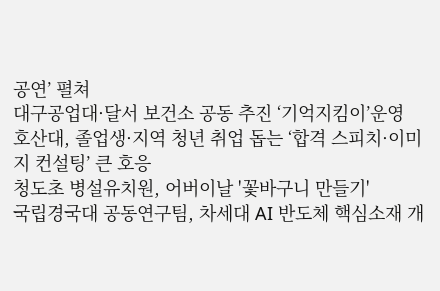공연’ 펼쳐
대구공업대·달서 보건소 공동 추진 ‘기억지킴이’운영
호산대, 졸업생·지역 청년 취업 돕는 ‘합격 스피치·이미지 컨설팅’ 큰 호응
청도초 병설유치원, 어버이날 '꽃바구니 만들기'
국립경국대 공동연구팀, 차세대 AI 반도체 핵심소재 개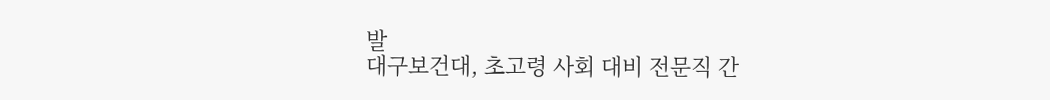발
대구보건대, 초고령 사회 대비 전문직 간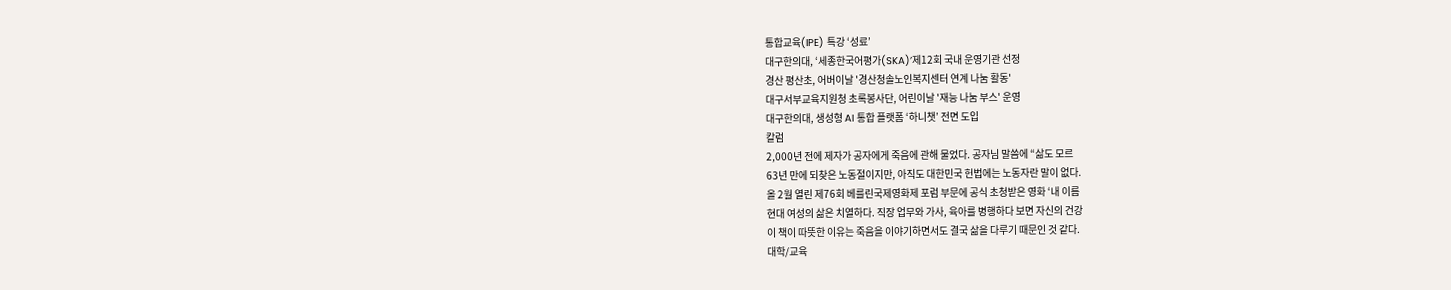통합교육(IPE) 특강 ‘성료’
대구한의대, ‘세종한국어평가(SKA)’제12회 국내 운영기관 선정
경산 평산초, 어버이날 '경산청솔노인복지센터 연계 나눔 활동'
대구서부교육지원청 초록봉사단, 어린이날 '재능 나눔 부스' 운영
대구한의대, 생성형 AI 통합 플랫폼 ‘하니챗’ 전면 도입
칼럼
2,000년 전에 제자가 공자에게 죽음에 관해 물었다. 공자님 말씀에 “삶도 모르
63년 만에 되찾은 노동절이지만, 아직도 대한민국 헌법에는 노동자란 말이 없다.
올 2월 열린 제76회 베를린국제영화제 포럼 부문에 공식 초청받은 영화 ‘내 이름
현대 여성의 삶은 치열하다. 직장 업무와 가사, 육아를 병행하다 보면 자신의 건강
이 책이 따뜻한 이유는 죽음을 이야기하면서도 결국 삶을 다루기 때문인 것 같다.
대학/교육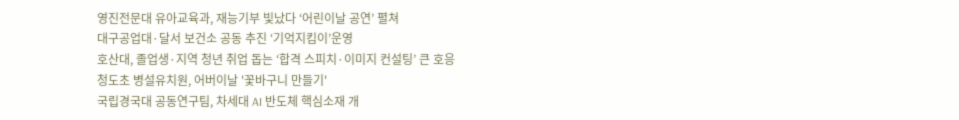영진전문대 유아교육과, 재능기부 빛났다 ‘어린이날 공연’ 펼쳐
대구공업대·달서 보건소 공동 추진 ‘기억지킴이’운영
호산대, 졸업생·지역 청년 취업 돕는 ‘합격 스피치·이미지 컨설팅’ 큰 호응
청도초 병설유치원, 어버이날 '꽃바구니 만들기'
국립경국대 공동연구팀, 차세대 AI 반도체 핵심소재 개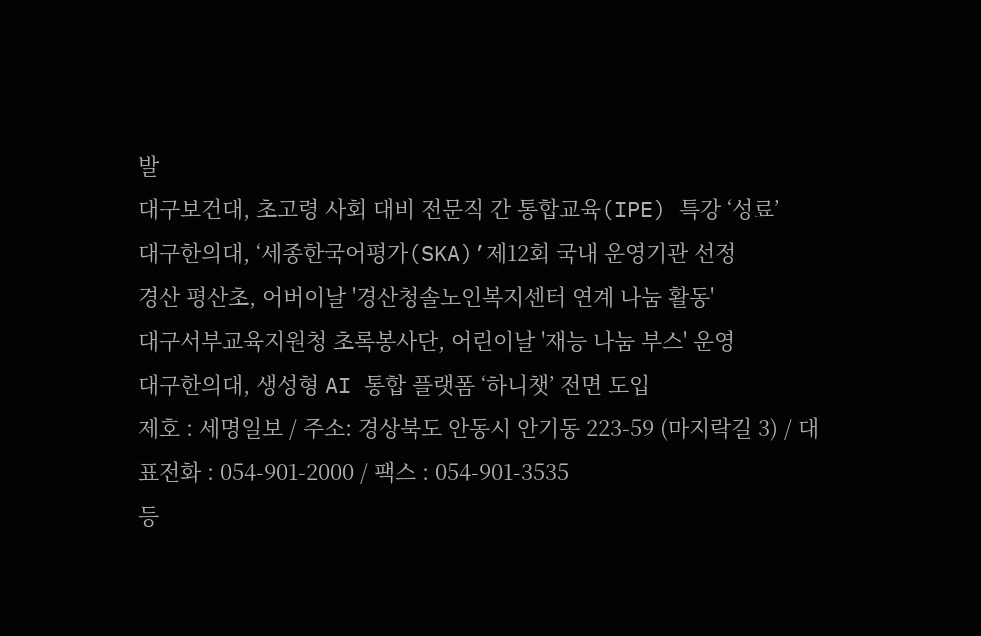발
대구보건대, 초고령 사회 대비 전문직 간 통합교육(IPE) 특강 ‘성료’
대구한의대, ‘세종한국어평가(SKA)’제12회 국내 운영기관 선정
경산 평산초, 어버이날 '경산청솔노인복지센터 연계 나눔 활동'
대구서부교육지원청 초록봉사단, 어린이날 '재능 나눔 부스' 운영
대구한의대, 생성형 AI 통합 플랫폼 ‘하니챗’ 전면 도입
제호 : 세명일보 / 주소: 경상북도 안동시 안기동 223-59 (마지락길 3) / 대표전화 : 054-901-2000 / 팩스 : 054-901-3535
등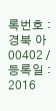록번호 : 경북 아00402 / 등록일 : 2016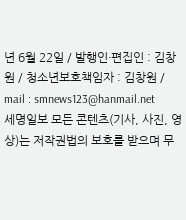년 6월 22일 / 발행인·편집인 : 김창원 / 청소년보호책임자 : 김창원 / mail : smnews123@hanmail.net
세명일보 모든 콘텐츠(기사, 사진, 영상)는 저작권법의 보호를 받으며 무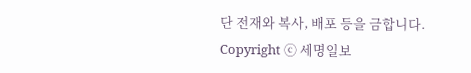단 전재와 복사, 배포 등을 금합니다.
Copyright ⓒ 세명일보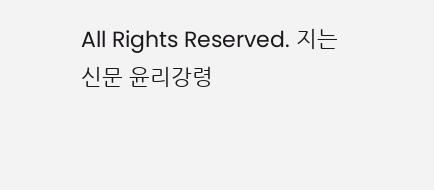All Rights Reserved. 지는 신문 윤리강령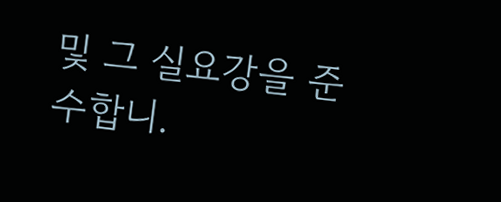및 그 실요강을 준수합니.